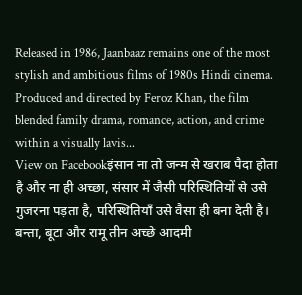Released in 1986, Jaanbaaz remains one of the most stylish and ambitious films of 1980s Hindi cinema. Produced and directed by Feroz Khan, the film blended family drama, romance, action, and crime within a visually lavis...
View on Facebookइंसान ना तो जन्म से खराब पैदा होता है और ना ही अच्छा, संसार में जैसी परिस्थितियों से उसे गुजरना पड़ता है, परिस्थितियाँ उसे वैसा ही बना देती है।
बन्ता, बूटा और रामू तीन अच्छे आदमी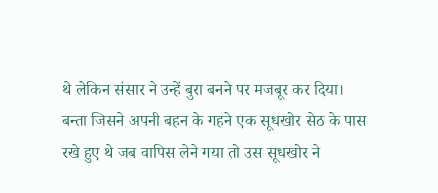थे लेकिन संसार ने उन्हें बुरा बनने पर मजबूर कर दिया।
बन्ता जिसने अपनी बहन के गहने एक सूधखोर सेठ के पास रखे हुए थे जब वापिस लेने गया तो उस सूधखोर ने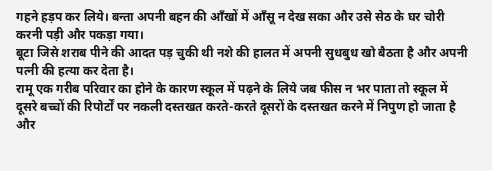गहने हड़प कर लिये। बन्ता अपनी बहन की आँखों में आँसू न देख सका और उसे सेठ के घर चोरी करनी पड़ी और पकड़ा गया।
बूटा जिसे शराब पीने की आदत पड़ चुकी थी नशे की हालत में अपनी सुधबुध खो बैठता है और अपनी पत्नी की हत्या कर देता है।
रामू एक गरीब परिवार का होने के कारण स्कूल में पढ़ने के लिये जब फीस न भर पाता तो स्कूल में दूसरे बच्चों की रिपोर्टों पर नकली दस्तखत करते-करते दूसरों के दस्तखत करने में निपुण हो जाता है और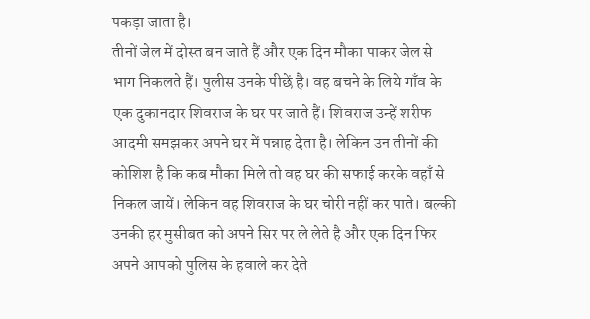पकड़ा जाता है।
तीनों जेल में दोस्त बन जाते हैं और एक दिन मौका पाकर जेल से भाग निकलते हैं। पुलीस उनके पीछें है। वह बचने के लिये गाँव के एक दुकानदार शिवराज के घर पर जाते हैं। शिवराज उन्हें शरीफ आदमी समझकर अपने घर में पन्नाह देता है। लेकिन उन तीनों की कोशिश है कि कब मौका मिले तो वह घर की सफाई करके वहाँ से निकल जायें। लेकिन वह शिवराज के घर चोरी नहीं कर पाते। बल्की उनकी हर मुसीबत को अपने सिर पर ले लेते है और एक दिन फिर अपने आपको पुलिस के हवाले कर देते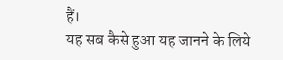हैं।
यह सब कैसे हुआ यह जानने के लिये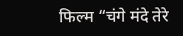फिल्म “चंगे मंदे तेरे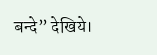बन्दे” देखिये।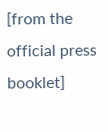[from the official press booklet]